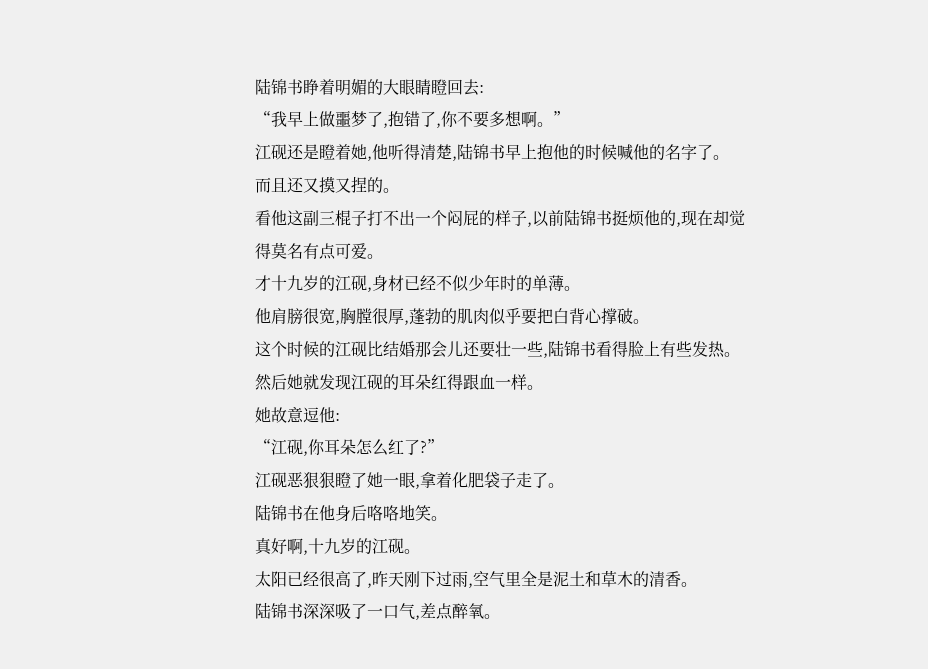陆锦书睁着明媚的大眼睛瞪回去:
“我早上做噩梦了,抱错了,你不要多想啊。”
江砚还是瞪着她,他听得清楚,陆锦书早上抱他的时候喊他的名字了。
而且还又摸又捏的。
看他这副三棍子打不出一个闷屁的样子,以前陆锦书挺烦他的,现在却觉得莫名有点可爱。
才十九岁的江砚,身材已经不似少年时的单薄。
他肩膀很宽,胸膛很厚,蓬勃的肌肉似乎要把白背心撑破。
这个时候的江砚比结婚那会儿还要壮一些,陆锦书看得脸上有些发热。
然后她就发现江砚的耳朵红得跟血一样。
她故意逗他:
“江砚,你耳朵怎么红了?”
江砚恶狠狠瞪了她一眼,拿着化肥袋子走了。
陆锦书在他身后咯咯地笑。
真好啊,十九岁的江砚。
太阳已经很高了,昨天刚下过雨,空气里全是泥土和草木的清香。
陆锦书深深吸了一口气,差点醉氧。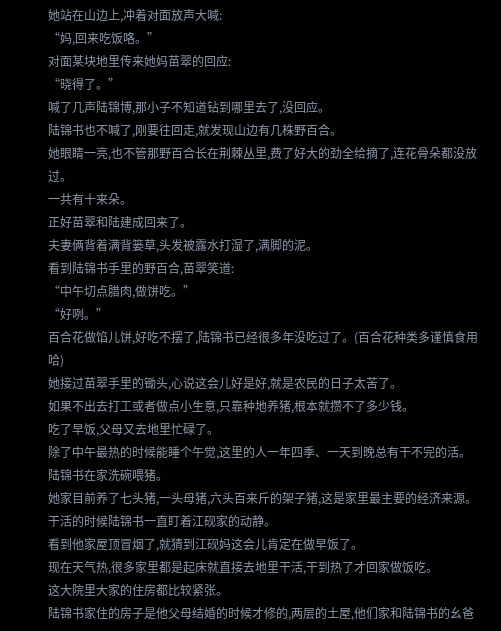她站在山边上,冲着对面放声大喊:
“妈,回来吃饭咯。”
对面某块地里传来她妈苗翠的回应:
“晓得了。”
喊了几声陆锦博,那小子不知道钻到哪里去了,没回应。
陆锦书也不喊了,刚要往回走,就发现山边有几株野百合。
她眼睛一亮,也不管那野百合长在荆棘丛里,费了好大的劲全给摘了,连花骨朵都没放过。
一共有十来朵。
正好苗翠和陆建成回来了。
夫妻俩背着满背篓草,头发被露水打湿了,满脚的泥。
看到陆锦书手里的野百合,苗翠笑道:
“中午切点腊肉,做饼吃。”
“好咧。”
百合花做馅儿饼,好吃不摆了,陆锦书已经很多年没吃过了。(百合花种类多谨慎食用哈)
她接过苗翠手里的锄头,心说这会儿好是好,就是农民的日子太苦了。
如果不出去打工或者做点小生意,只靠种地养猪,根本就攒不了多少钱。
吃了早饭,父母又去地里忙碌了。
除了中午最热的时候能睡个午觉,这里的人一年四季、一天到晚总有干不完的活。
陆锦书在家洗碗喂猪。
她家目前养了七头猪,一头母猪,六头百来斤的架子猪,这是家里最主要的经济来源。
干活的时候陆锦书一直盯着江砚家的动静。
看到他家屋顶冒烟了,就猜到江砚妈这会儿肯定在做早饭了。
现在天气热,很多家里都是起床就直接去地里干活,干到热了才回家做饭吃。
这大院里大家的住房都比较紧张。
陆锦书家住的房子是他父母结婚的时候才修的,两层的土屋,他们家和陆锦书的幺爸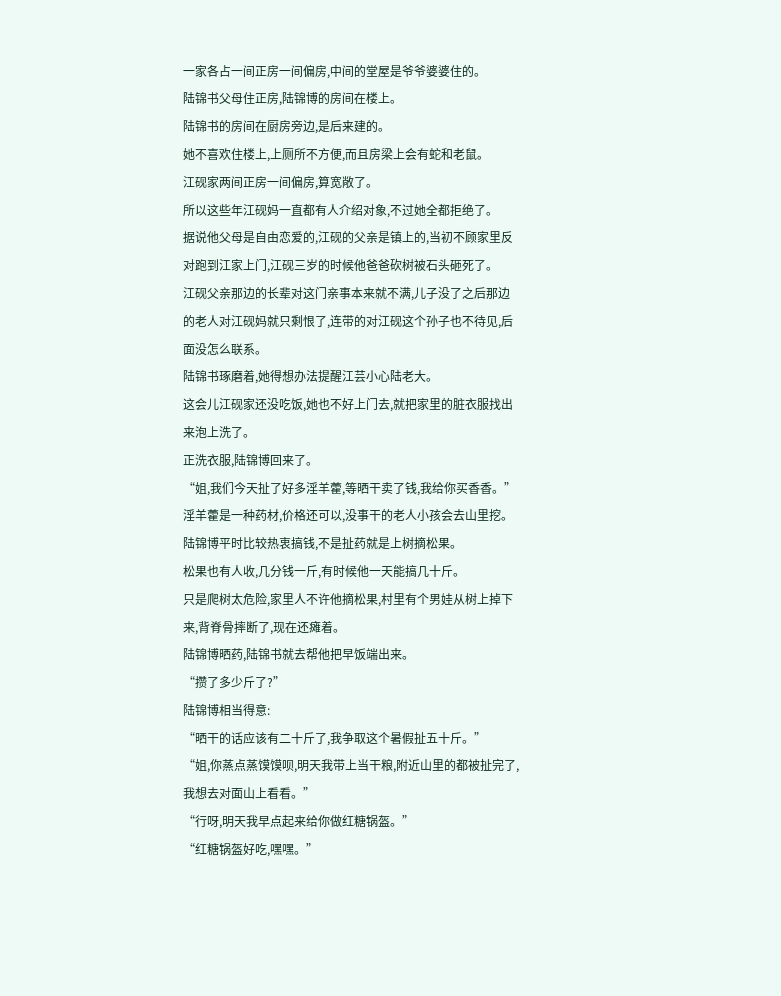一家各占一间正房一间偏房,中间的堂屋是爷爷婆婆住的。
陆锦书父母住正房,陆锦博的房间在楼上。
陆锦书的房间在厨房旁边,是后来建的。
她不喜欢住楼上,上厕所不方便,而且房梁上会有蛇和老鼠。
江砚家两间正房一间偏房,算宽敞了。
所以这些年江砚妈一直都有人介绍对象,不过她全都拒绝了。
据说他父母是自由恋爱的,江砚的父亲是镇上的,当初不顾家里反对跑到江家上门,江砚三岁的时候他爸爸砍树被石头砸死了。
江砚父亲那边的长辈对这门亲事本来就不满,儿子没了之后那边的老人对江砚妈就只剩恨了,连带的对江砚这个孙子也不待见,后面没怎么联系。
陆锦书琢磨着,她得想办法提醒江芸小心陆老大。
这会儿江砚家还没吃饭,她也不好上门去,就把家里的脏衣服找出来泡上洗了。
正洗衣服,陆锦博回来了。
“姐,我们今天扯了好多淫羊藿,等晒干卖了钱,我给你买香香。”
淫羊藿是一种药材,价格还可以,没事干的老人小孩会去山里挖。
陆锦博平时比较热衷搞钱,不是扯药就是上树摘松果。
松果也有人收,几分钱一斤,有时候他一天能搞几十斤。
只是爬树太危险,家里人不许他摘松果,村里有个男娃从树上掉下来,背脊骨摔断了,现在还瘫着。
陆锦博晒药,陆锦书就去帮他把早饭端出来。
“攒了多少斤了?”
陆锦博相当得意:
“晒干的话应该有二十斤了,我争取这个暑假扯五十斤。”
“姐,你蒸点蒸馍馍呗,明天我带上当干粮,附近山里的都被扯完了,我想去对面山上看看。”
“行呀,明天我早点起来给你做红糖锅盔。”
“红糖锅盔好吃,嘿嘿。”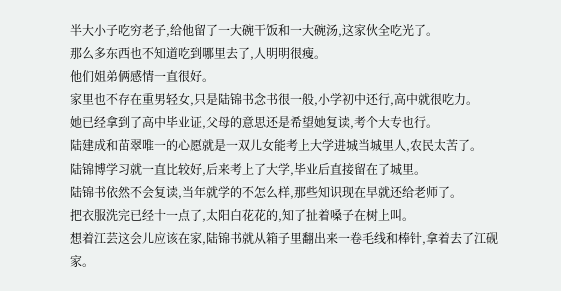半大小子吃穷老子,给他留了一大碗干饭和一大碗汤,这家伙全吃光了。
那么多东西也不知道吃到哪里去了,人明明很瘦。
他们姐弟俩感情一直很好。
家里也不存在重男轻女,只是陆锦书念书很一般,小学初中还行,高中就很吃力。
她已经拿到了高中毕业证,父母的意思还是希望她复读,考个大专也行。
陆建成和苗翠唯一的心愿就是一双儿女能考上大学进城当城里人,农民太苦了。
陆锦博学习就一直比较好,后来考上了大学,毕业后直接留在了城里。
陆锦书依然不会复读,当年就学的不怎么样,那些知识现在早就还给老师了。
把衣服洗完已经十一点了,太阳白花花的,知了扯着嗓子在树上叫。
想着江芸这会儿应该在家,陆锦书就从箱子里翻出来一卷毛线和棒针,拿着去了江砚家。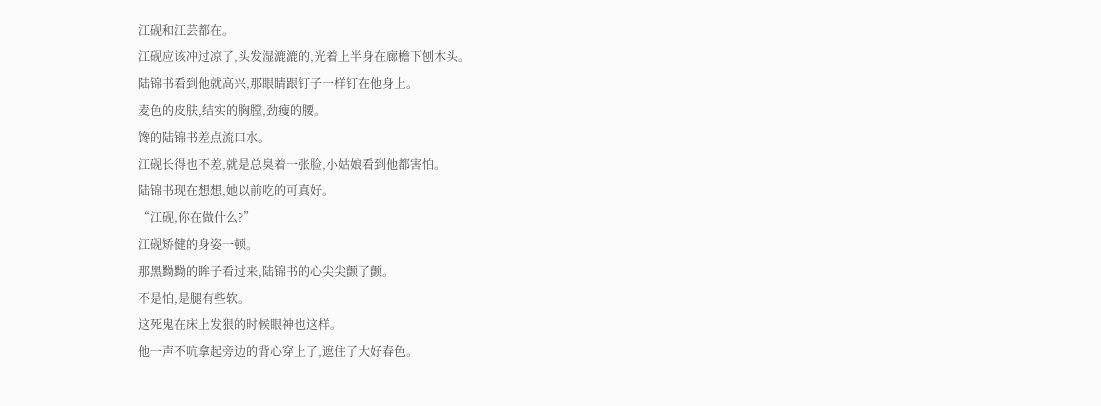江砚和江芸都在。
江砚应该冲过凉了,头发湿漉漉的,光着上半身在廊檐下刨木头。
陆锦书看到他就高兴,那眼睛跟钉子一样钉在他身上。
麦色的皮肤,结实的胸膛,劲瘦的腰。
馋的陆锦书差点流口水。
江砚长得也不差,就是总臭着一张脸,小姑娘看到他都害怕。
陆锦书现在想想,她以前吃的可真好。
“江砚,你在做什么?”
江砚矫健的身姿一顿。
那黑黝黝的眸子看过来,陆锦书的心尖尖颤了颤。
不是怕,是腿有些软。
这死鬼在床上发狠的时候眼神也这样。
他一声不吭拿起旁边的背心穿上了,遮住了大好春色。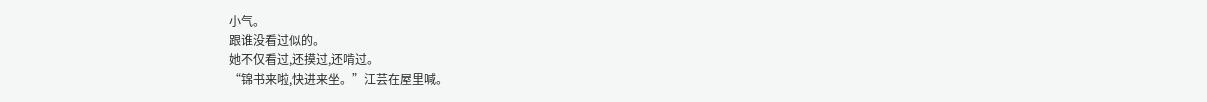小气。
跟谁没看过似的。
她不仅看过,还摸过,还啃过。
“锦书来啦,快进来坐。”江芸在屋里喊。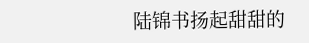陆锦书扬起甜甜的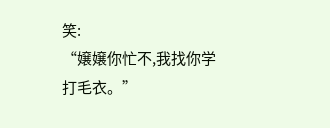笑:
“嬢嬢你忙不,我找你学打毛衣。”